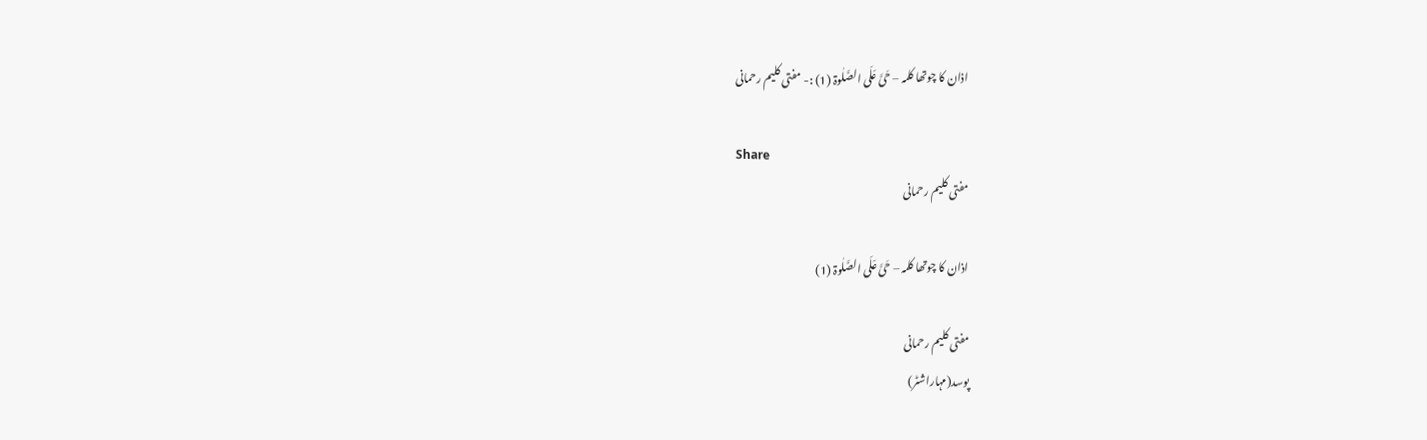اذان کا چوتھا کلمہ – حَیَّ عَلَی الصَّلٰوۃ (1) :- مفتی کلیم رحمانی

Share
مفتی کلیم رحمانی

اذان کا چوتھا کلمہ – حَیَّ عَلَی الصَّلٰوۃ (1)

مفتی کلیم رحمانی
پوسد(مہاراشٹر)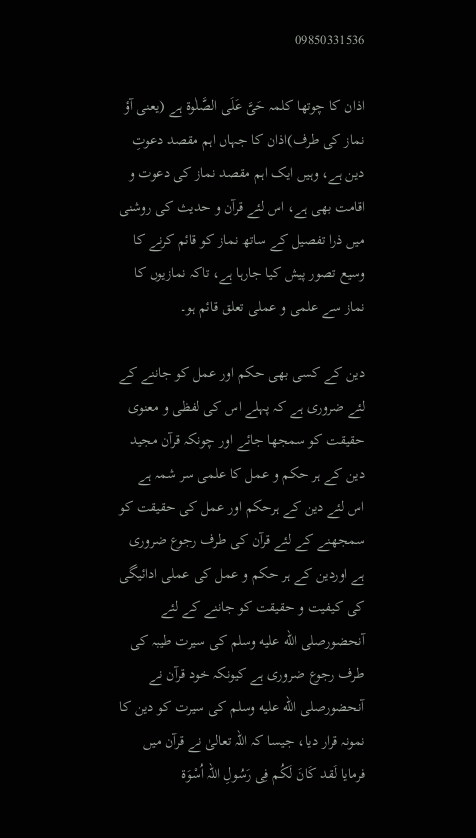09850331536

اذان کا چوتھا کلمہ حَیَّ عَلَی الصَّلٰوۃ ہے (یعنی آؤ نماز کی طرف)اذان کا جہاں اہم مقصد دعوتِ دین ہے، وہیں ایک اہم مقصد نماز کی دعوت و اقامت بھی ہے، اس لئے قرآن و حدیث کی روشنی میں ذرا تفصیل کے ساتھ نماز کو قائم کرنے کا وسیع تصور پیش کیا جارہا ہے، تاکہ نمازیوں کا نماز سے علمی و عملی تعلق قائم ہو۔

دین کے کسی بھی حکم اور عمل کو جاننے کے لئے ضروری ہے کہ پہلے اس کی لفظی و معنوی حقیقت کو سمجھا جائے اور چونکہ قرآن مجید دین کے ہر حکم و عمل کا علمی سر شمہ ہے اس لئے دین کے ہرحکم اور عمل کی حقیقت کو سمجھنے کے لئے قرآن کی طرف رجوع ضروری ہے اوردین کے ہر حکم و عمل کی عملی ادائیگی کی کیفیت و حقیقت کو جاننے کے لئے آنحضورصلى الله عليه وسلم کی سیرت طیبہ کی طرف رجوع ضروری ہے کیونکہ خود قرآن نے آنحضورصلى الله عليه وسلم کی سیرت کو دین کا نمونہ قرار دیا، جیسا کہ اللہ تعالیٰ نے قرآن میں فرمایا لَقد کَانَ لَکُم فِی رَسُولِ اللہ اُسْوَۃ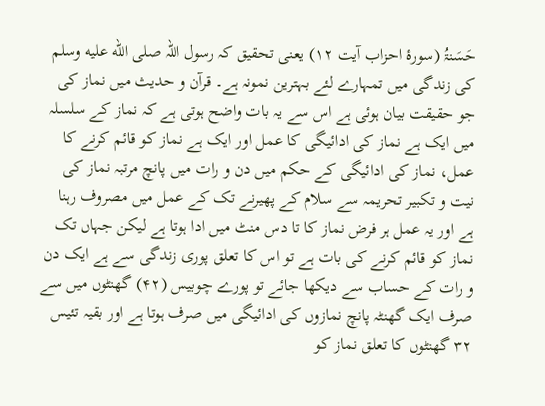حَسَنۃُ (سورۂ احزاب آیت ۱۲) یعنی تحقیق کہ رسول اللہ صلى الله عليه وسلم کی زندگی میں تمہارے لئے بہترین نمونہ ہے۔ قرآن و حدیث میں نماز کی جو حقیقت بیان ہوئی ہے اس سے یہ بات واضح ہوتی ہے کہ نماز کے سلسلہ میں ایک ہے نماز کی ادائیگی کا عمل اور ایک ہے نماز کو قائم کرنے کا عمل، نماز کی ادائیگی کے حکم میں دن و رات میں پانچ مرتبہ نماز کی نیت و تکبیر تحریمہ سے سلام کے پھیرنے تک کے عمل میں مصروف رہنا ہے اور یہ عمل ہر فرض نماز کا تا دس منٹ میں ادا ہوتا ہے لیکن جہاں تک نماز کو قائم کرنے کی بات ہے تو اس کا تعلق پوری زندگی سے ہے ایک دن و رات کے حساب سے دیکھا جائے تو پورے چوبیس (۴۲) گھنٹوں میں سے صرف ایک گھنٹہ پانچ نمازوں کی ادائیگی میں صرف ہوتا ہے اور بقیہ تئیس ۳۲ گھنٹوں کا تعلق نماز کو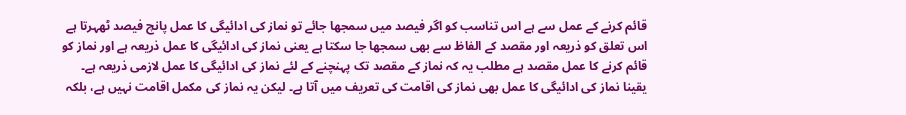قائم کرنے کے عمل سے ہے اس تناسب کو اگر فیصد میں سمجھا جائے تو نماز کی ادائیگی کا عمل پانچ فیصد ٹھہرتا ہے اس تعلق کو ذریعہ اور مقصد کے الفاظ سے بھی سمجھا جا سکتا ہے یعنی نماز کی ادائیگی کا عمل ذریعہ ہے اور نماز کو قائم کرنے کا عمل مقصد ہے مطلب یہ کہ نماز کے مقصد تک پہنچنے کے لئے نماز کی ادائیگی کا عمل لازمی ذریعہ ہے۔
یقینا نماز کی ادائیگی کا عمل بھی نماز کی اقامت کی تعریف میں آتا ہے۔ لیکن یہ نماز کی مکمل اقامت نہیں ہے، بلکہ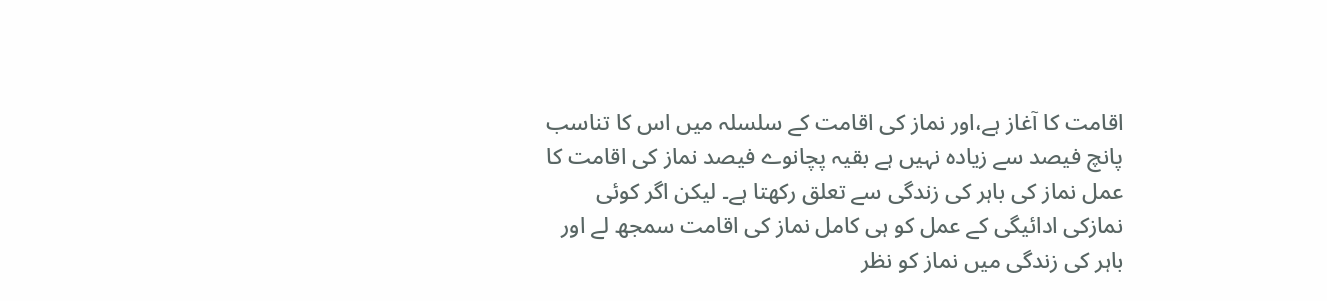اقامت کا آغاز ہے،اور نماز کی اقامت کے سلسلہ میں اس کا تناسب پانچ فیصد سے زیادہ نہیں ہے بقیہ پچانوے فیصد نماز کی اقامت کا عمل نماز کی باہر کی زندگی سے تعلق رکھتا ہے۔ لیکن اگر کوئی نمازکی ادائیگی کے عمل کو ہی کامل نماز کی اقامت سمجھ لے اور باہر کی زندگی میں نماز کو نظر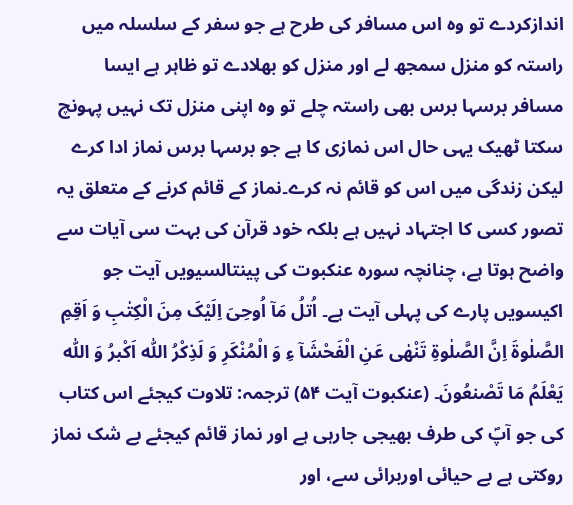اندازکردے تو وہ اس مسافر کی طرح ہے جو سفر کے سلسلہ میں راستہ کو منزل سمجھ لے اور منزل کو بھلادے تو ظاہر ہے ایسا مسافر برسہا برس بھی راستہ چلے تو وہ اپنی منزل تک نہیں پہونچ سکتا ٹھیک یہی حال اس نمازی کا ہے جو برسہا برس نماز ادا کرے لیکن زندگی میں اس کو قائم نہ کرے۔نماز کے قائم کرنے کے متعلق یہ تصور کسی کا اجتہاد نہیں ہے بلکہ خود قرآن کی بہت سی آیات سے واضح ہوتا ہے، چنانچہ سورہ عنکبوت کی پینتالسیویں آیت جو اکیسویں پارے کی پہلی آیت ہے۔ اُتلُ مَآ اُوحِیَ اِلَیْکَ مِنَ الْکِتٰبِ وَ اَقِمِ الصَّلٰوۃَ اِنَّ الصَّلٰوۃِ تَنْھٰی عَنِ الْفَحْشَآ ءِ وَ الْمُنْکَرِ وَ لَذِکْرُ اللّٰہ اَکْبرُ وَ اللّٰہ یَعْلَمُ مَا تَصْنعُونَ۔ (عنکبوت آیت ۵۴) ترجمہ: تلاوت کیجئے اس کتاب کی جو آپؐ کی طرف بھیجی جارہی ہے اور نماز قائم کیجئے بے شک نماز روکتی ہے بے حیائی اوربرائی سے، اور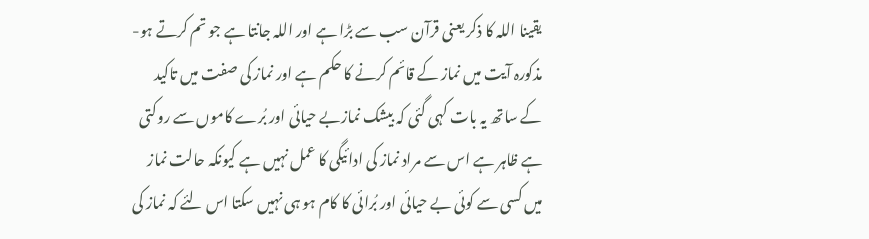یقینا اللہ کا ذکر یعنی قرآن سب سے بڑا ہے اور اللہ جانتا ہے جو تم کرتے ہو-
مذکورہ آیت میں نماز کے قائم کرنے کا حکم ہے اور نماز کی صفت میں تاکید کے ساتھ یہ بات کہی گئی کہ بیشک نمازبے حیائی اور بُرے کاموں سے روکتی ہے ظاہر ہے اس سے مراد نماز کی ادائیگی کا عمل نہیں ہے کیونکہ حالت نماز میں کسی سے کوئی بے حیائی اور بُرائی کا کام ہو ہی نہیں سکتا اس لئے کہ نماز کی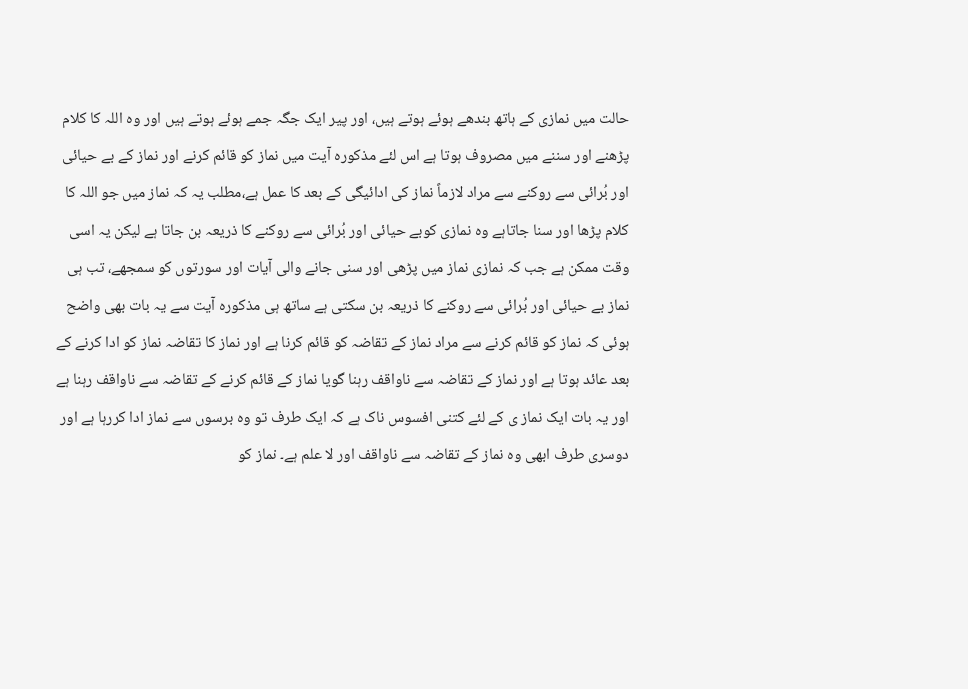حالت میں نمازی کے ہاتھ بندھے ہوئے ہوتے ہیں، اور پیر ایک جگہ جمے ہوئے ہوتے ہیں اور وہ اللہ کا کلام پڑھنے اور سننے میں مصروف ہوتا ہے اس لئے مذکورہ آیت میں نماز کو قائم کرنے اور نماز کے بے حیائی اور بُرائی سے روکنے سے مراد لازماً نماز کی ادائیگی کے بعد کا عمل ہے،مطلب یہ کہ نماز میں جو اللہ کا کلام پڑھا اور سنا جاتاہے وہ نمازی کوبے حیائی اور بُرائی سے روکنے کا ذریعہ بن جاتا ہے لیکن یہ اسی وقت ممکن ہے جب کہ نمازی نماز میں پڑھی اور سنی جانے والی آیات اور سورتوں کو سمجھے، تب ہی نماز بے حیائی اور بُرائی سے روکنے کا ذریعہ بن سکتی ہے ساتھ ہی مذکورہ آیت سے یہ بات بھی واضح ہوئی کہ نماز کو قائم کرنے سے مراد نماز کے تقاضہ کو قائم کرنا ہے اور نماز کا تقاضہ نماز کو ادا کرنے کے بعد عائد ہوتا ہے اور نماز کے تقاضہ سے ناواقف رہنا گویا نماز کے قائم کرنے کے تقاضہ سے ناواقف رہنا ہے اور یہ بات ایک نماز ی کے لئے کتنی افسوس ناک ہے کہ ایک طرف تو وہ برسوں سے نماز ادا کررہا ہے اور دوسری طرف ابھی وہ نماز کے تقاضہ سے ناواقف اور لا علم ہے۔ نماز کو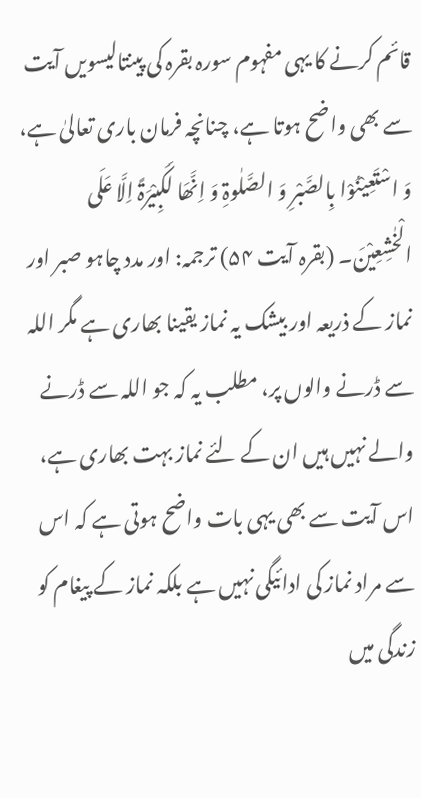قائم کرنے کا یہی مفہوم سورہ بقرہ کی پینتالیسویں آیت سے بھی واضح ہوتا ہے، چنانچہ فرمان باری تعالیٰ ہے، وَ اسْتَعِیْنُوْا بِالصَّبْرِ وَ الصَّلٰوۃِ وَ اِنَّھَا لَکَبِیْرَۃً اِلَّا عَلَی الْخٰشِعِیْنَ۔ (بقرہ آیت ۵۴) ترجمہ: اور مدد چاہو صبر اور نماز کے ذریعہ اور بیشک یہ نماز یقینا بھاری ہے مگر اللہ سے ڈرنے والوں پر، مطلب یہ کہ جو اللہ سے ڈرنے والے نہیں ہیں ان کے لئے نماز بہت بھاری ہے، اس آیت سے بھی یہی بات واضح ہوتی ہے کہ اس سے مراد نماز کی ادائیگی نہیں ہے بلکہ نماز کے پیغام کو زندگی میں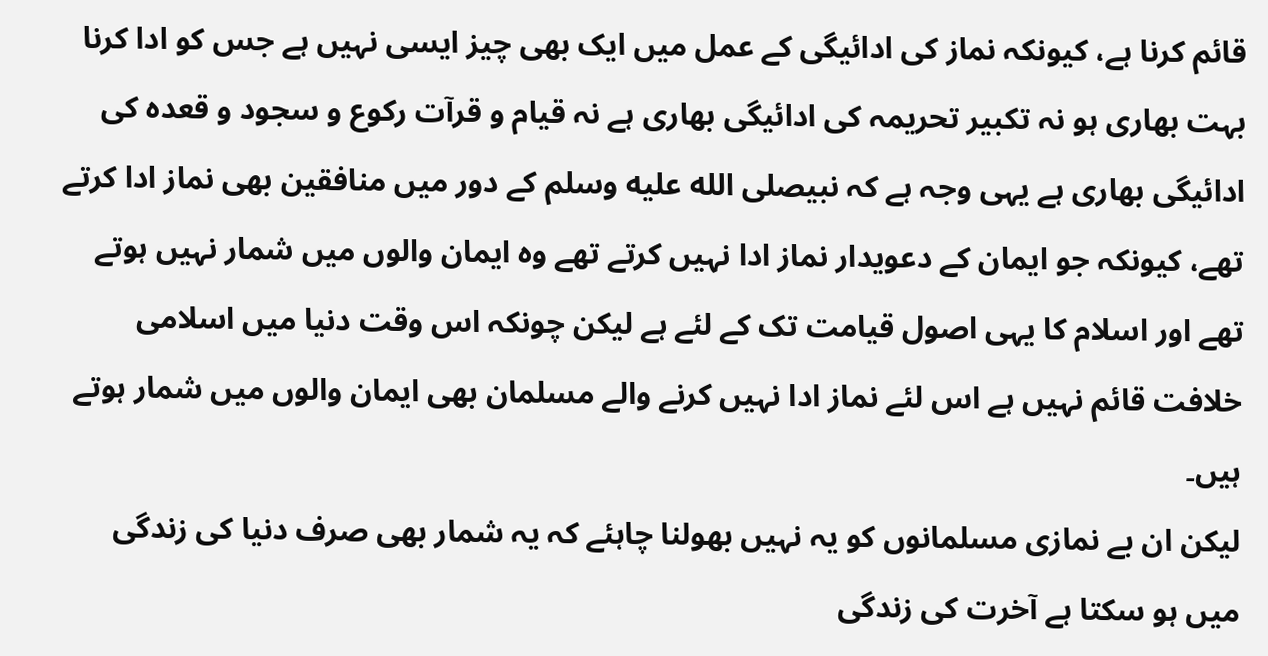قائم کرنا ہے، کیونکہ نماز کی ادائیگی کے عمل میں ایک بھی چیز ایسی نہیں ہے جس کو ادا کرنا بہت بھاری ہو نہ تکبیر تحریمہ کی ادائیگی بھاری ہے نہ قیام و قرآت رکوع و سجود و قعدہ کی ادائیگی بھاری ہے یہی وجہ ہے کہ نبیصلى الله عليه وسلم کے دور میں منافقین بھی نماز ادا کرتے تھے، کیونکہ جو ایمان کے دعویدار نماز ادا نہیں کرتے تھے وہ ایمان والوں میں شمار نہیں ہوتے تھے اور اسلام کا یہی اصول قیامت تک کے لئے ہے لیکن چونکہ اس وقت دنیا میں اسلامی خلافت قائم نہیں ہے اس لئے نماز ادا نہیں کرنے والے مسلمان بھی ایمان والوں میں شمار ہوتے ہیں۔
لیکن ان بے نمازی مسلمانوں کو یہ نہیں بھولنا چاہئے کہ یہ شمار بھی صرف دنیا کی زندگی میں ہو سکتا ہے آخرت کی زندگی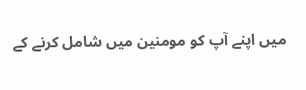میں اپنے آپ کو مومنین میں شامل کرنے کے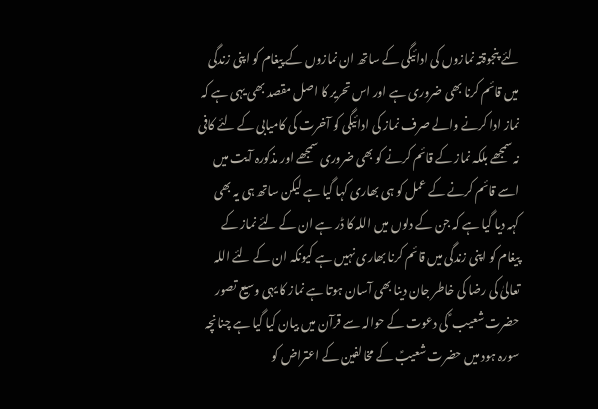لئے پنجوقتہ نمازوں کی ادائیگی کے ساتھ ان نمازوں کے پیغام کو اپنی زندگی میں قائم کرنا بھی ضروری ہے اور اس تحریر کا اصل مقصد بھی یہی ہے کہ نماز ادا کرنے والے صرف نماز کی ادائیگی کو آخرت کی کامیابی کے لئے کافی نہ سمجھے بلکہ نماز کے قائم کرنے کو بھی ضروری سمجھے اور مذکورہ آیت میں اسے قائم کرنے کے عمل کو ہی بھاری کہا گیا ہے لیکن ساتھ ہی یہ بھی کہہ دیا گیا ہے کہ جن کے دلوں میں اللہ کا ڈر ہے ان کے لئے نماز کے پیغام کو اپنی زندگی میں قائم کرنا بھاری نہیں ہے کیونکہ ان کے لئے اللہ تعالیٰ کی رضا کی خاطر جان دینا بھی آسان ہوتا ہے نماز کا یہی وسیع تصور حضرت شعیب ؑ کی دعوت کے حوالہ سے قرآن میں بیان کیا گیا ہے چنانچہ سورہ ہود میں حضرت شعیبؑ کے مخالفین کے اعتراض کو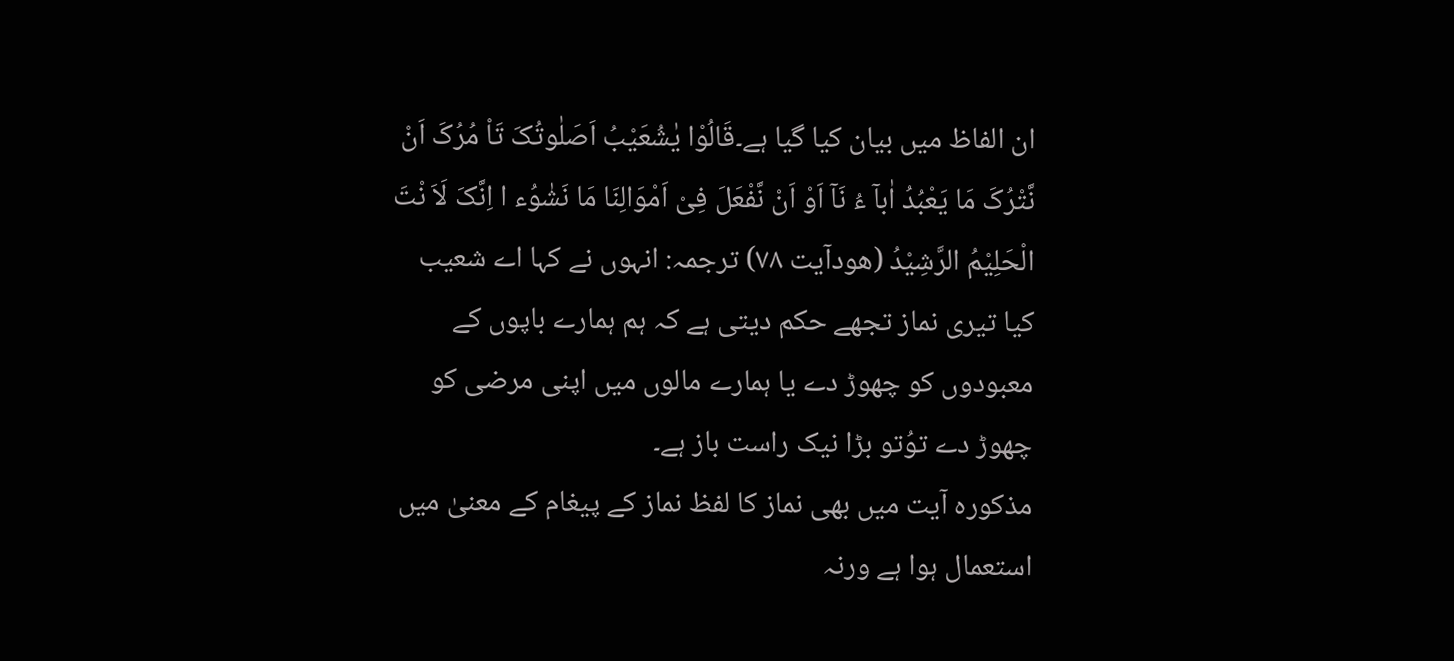ان الفاظ میں بیان کیا گیا ہے۔قَالُوْا یٰشُعَیْبُ اَصَلٰوتُکَ تَاْ مُرُکَ اَنْ نَّتْرُکَ مَا یَعْبُدُ اٰبآ ءُ نَآ اَوْ اَنْ نَّفْعَلَ فِیْ اَمْوَالِنَا مَا نَشٰوُء ا اِنَّکَ لَاَ نْتَ الْحَلِیْمُ الرَّشِیْدُ (ھودآیت ۷۸) ترجمہ: انہوں نے کہا اے شعیب کیا تیری نماز تجھے حکم دیتی ہے کہ ہم ہمارے باپوں کے معبودوں کو چھوڑ دے یا ہمارے مالوں میں اپنی مرضی کو چھوڑ دے توُتو بڑا نیک راست باز ہے۔
مذکورہ آیت میں بھی نماز کا لفظ نماز کے پیغام کے معنیٰ میں استعمال ہوا ہے ورنہ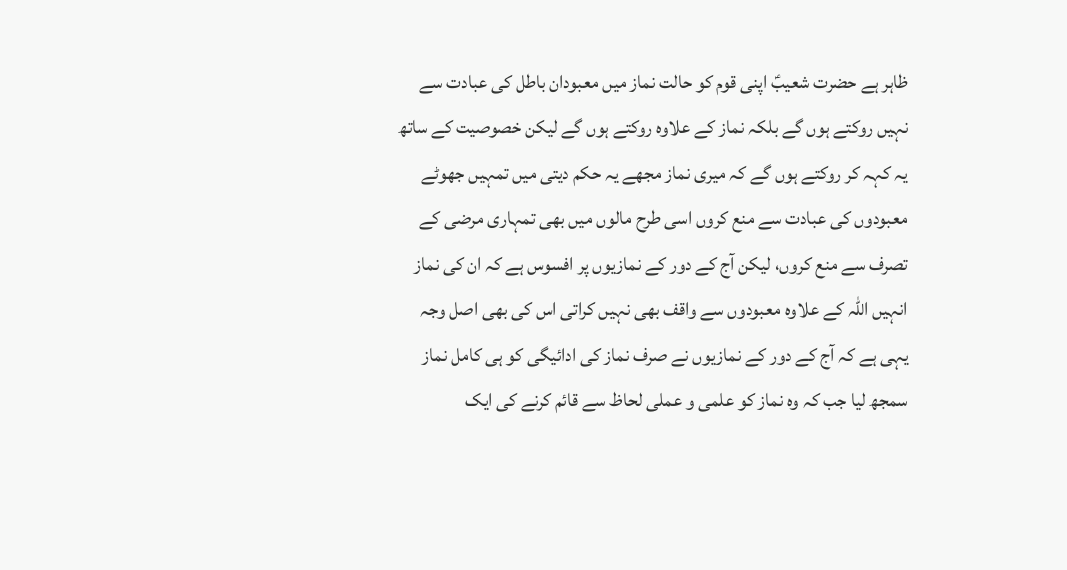ظاہر ہے حضرت شعیبؑ اپنی قوم کو حالت نماز میں معبودان باطل کی عبادت سے نہیں روکتے ہوں گے بلکہ نماز کے علاوہ روکتے ہوں گے لیکن خصوصیت کے ساتھ یہ کہہ کر روکتے ہوں گے کہ میری نماز مجھے یہ حکم دیتی میں تمہیں جھوٹے معبودوں کی عبادت سے منع کروں اسی طرح مالوں میں بھی تمہاری مرضی کے تصرف سے منع کروں، لیکن آج کے دور کے نمازیوں پر افسوس ہے کہ ان کی نماز انہیں اللہ کے علاوہ معبودوں سے واقف بھی نہیں کراتی اس کی بھی اصل وجہ یہی ہے کہ آج کے دور کے نمازیوں نے صرف نماز کی ادائیگی کو ہی کامل نماز سمجھ لیا جب کہ وہ نماز کو علمی و عملی لحاظ سے قائم کرنے کی ایک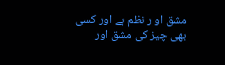مشق او ر نظم ہے اور کسی بھی چیز کی مشق اور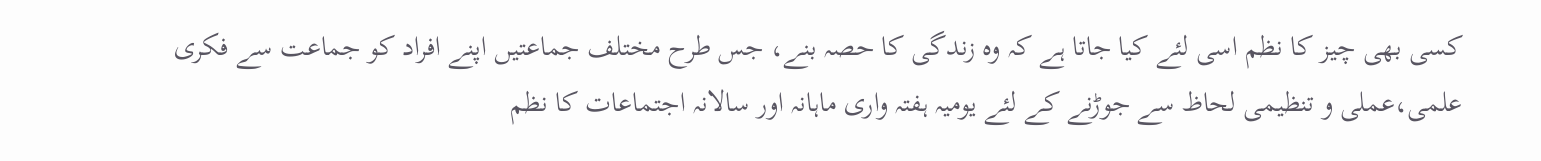کسی بھی چیز کا نظم اسی لئے کیا جاتا ہے کہ وہ زندگی کا حصہ بنے، جس طرح مختلف جماعتیں اپنے افراد کو جماعت سے فکری علمی،عملی و تنظیمی لحاظ سے جوڑنے کے لئے یومیہ ہفتہ واری ماہانہ اور سالانہ اجتماعات کا نظم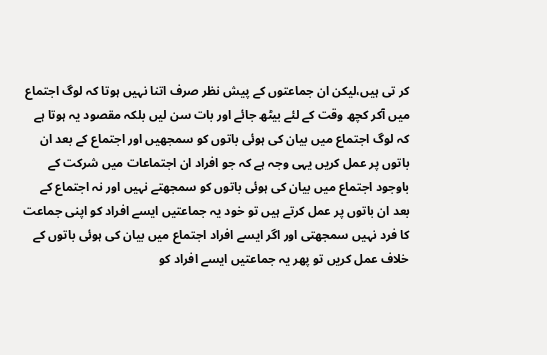کر تی ہیں،لیکن ان جماعتوں کے پیش نظر صرف اتنا نہیں ہوتا کہ لوگ اجتماع میں آکر کچھ وقت کے لئے بیٹھ جائے اور بات سن لیں بلکہ مقصود یہ ہوتا ہے کہ لوگ اجتماع میں بیان کی ہوئی باتوں کو سمجھیں اور اجتماع کے بعد ان باتوں پر عمل کریں یہی وجہ ہے کہ جو افراد ان اجتماعات میں شرکت کے باوجود اجتماع میں بیان کی ہوئی باتوں کو سمجھتے نہیں اور نہ اجتماع کے بعد ان باتوں پر عمل کرتے ہیں تو خود یہ جماعتیں ایسے افراد کو اپنی جماعت کا فرد نہیں سمجھتی اور اگر ایسے افراد اجتماع میں بیان کی ہوئی باتوں کے خلاف عمل کریں تو پھر یہ جماعتیں ایسے افراد کو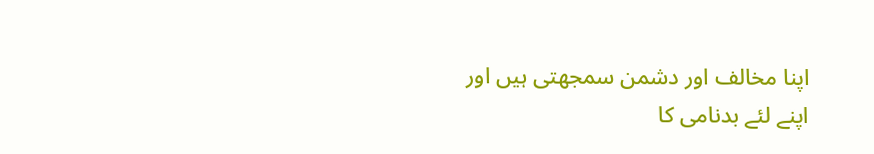اپنا مخالف اور دشمن سمجھتی ہیں اور اپنے لئے بدنامی کا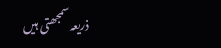ذریعہ سمجھتی ہیں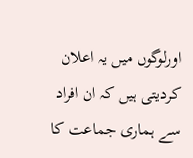اورلوگوں میں یہ اعلان کردیتی ہیں کہ ان افراد سے ہماری جماعت کا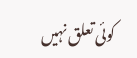کوئی تعلق نہیں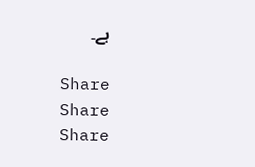ہے۔

Share
Share
Share